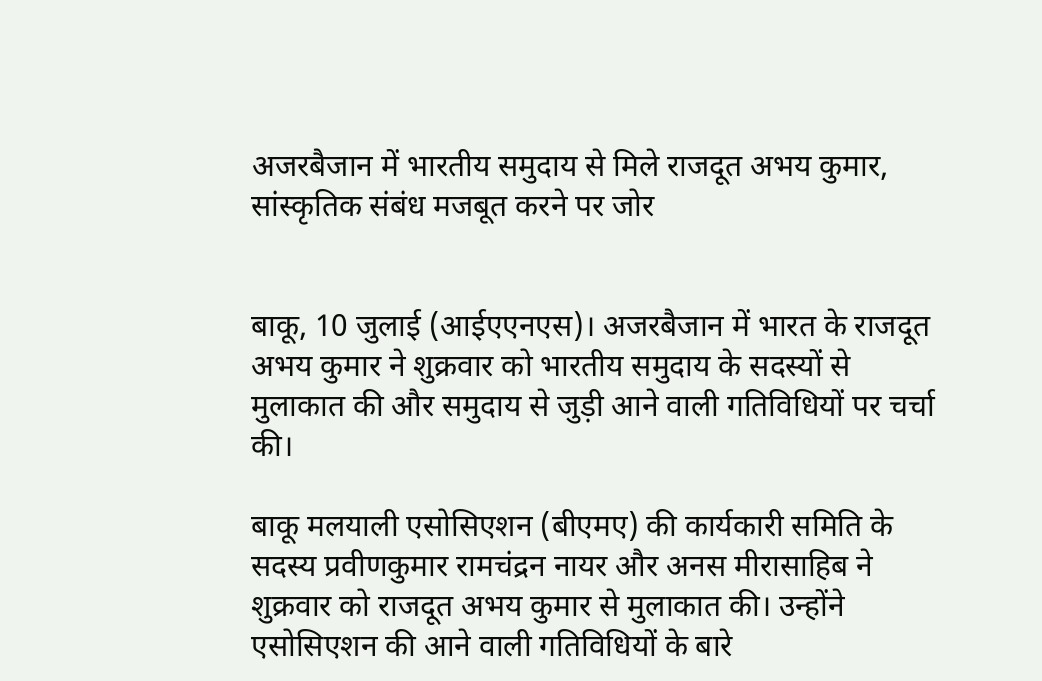अजरबैजान में भारतीय समुदाय से मिले राजदूत अभय कुमार, सांस्कृतिक संबंध मजबूत करने पर जोर


बाकू, 10 जुलाई (आईएएनएस)। अजरबैजान में भारत के राजदूत अभय कुमार ने शुक्रवार को भारतीय समुदाय के सदस्यों से मुलाकात की और समुदाय से जुड़ी आने वाली गतिविधियों पर चर्चा की।

बाकू मलयाली एसोसिएशन (बीएमए) की कार्यकारी समिति के सदस्य प्रवीणकुमार रामचंद्रन नायर और अनस मीरासाहिब ने शुक्रवार को राजदूत अभय कुमार से मुलाकात की। उन्होंने एसोसिएशन की आने वाली गतिविधियों के बारे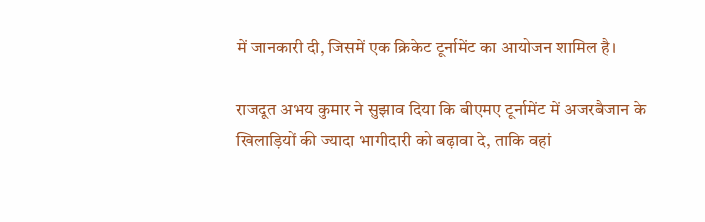में जानकारी दी, जिसमें एक क्रिकेट टूर्नामेंट का आयोजन शामिल है।

राजदूत अभय कुमार ने सुझाव दिया कि बीएमए टूर्नामेंट में अजरबैजान के खिलाड़ियों की ज्यादा भागीदारी को बढ़ावा दे, ताकि वहां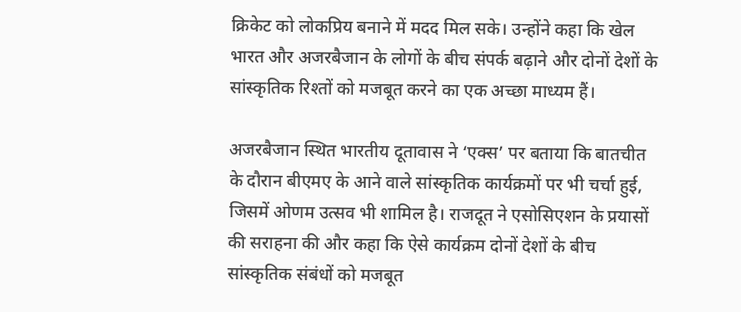क्रिकेट को लोकप्रिय बनाने में मदद मिल सके। उन्होंने कहा कि खेल भारत और अजरबैजान के लोगों के बीच संपर्क बढ़ाने और दोनों देशों के सांस्कृतिक रिश्तों को मजबूत करने का एक अच्छा माध्यम हैं।

अजरबैजान स्थित भारतीय दूतावास ने ‘एक्‍स’ पर बताया कि बातचीत के दौरान बीएमए के आने वाले सांस्कृतिक कार्यक्रमों पर भी चर्चा हुई, जिसमें ओणम उत्सव भी शामिल है। राजदूत ने एसोसिएशन के प्रयासों की सराहना की और कहा कि ऐसे कार्यक्रम दोनों देशों के बीच सांस्कृतिक संबंधों को मजबूत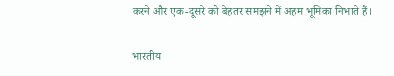करने और एक-दूसरे को बेहतर समझने में अहम भूमिका निभाते हैं।

भारतीय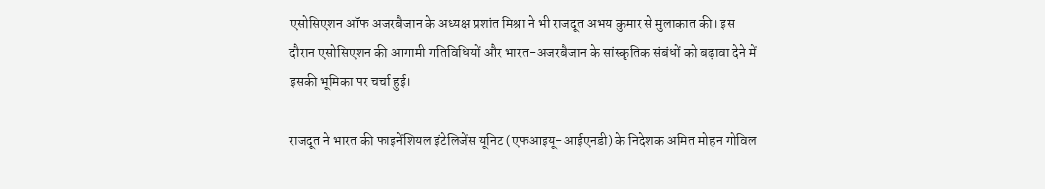एसोसिएशन ऑफ अजरबैजान के अध्यक्ष प्रशांत मिश्रा ने भी राजदूत अभय कुमार से मुलाकात की। इस दौरान एसोसिएशन की आगामी गतिविधियों और भारत-अजरबैजान के सांस्कृतिक संबंधों को बढ़ावा देने में इसकी भूमिका पर चर्चा हुई।

राजदूत ने भारत की फाइनेंशियल इंटेलिजेंस यूनिट (एफआइयू-आईएनडी) के निदेशक अमित मोहन गोविल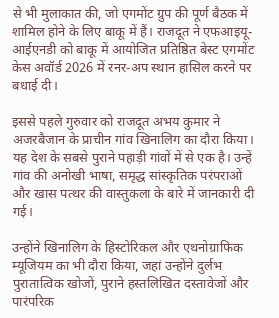से भी मुलाकात की, जो एगमोंट ग्रुप की पूर्ण बैठक में शामिल होने के लिए बाकू में हैं। राजदूत ने एफआइयू-आईएनडी को बाकू में आयोजित प्रतिष्ठित बेस्ट एगमोंट केस अवॉर्ड 2026 में रनर-अप स्थान हासिल करने पर बधाई दी।

इससे पहले गुरुवार को राजदूत अभय कुमार ने अजरबैजान के प्राचीन गांव खिनालिग का दौरा किया। यह देश के सबसे पुराने पहाड़ी गांवों में से एक है। उन्हें गांव की अनोखी भाषा, समृद्ध सांस्कृतिक परंपराओं और खास पत्थर की वास्तुकला के बारे में जानकारी दी गई।

उन्होंने खिनालिग के हिस्टोरिकल और एथनोग्राफिक म्यूजि‍यम का भी दौरा किया, जहां उन्होंने दुर्लभ पुरातात्विक खोजों, पुराने हस्तलिखित दस्तावेजों और पारंपरिक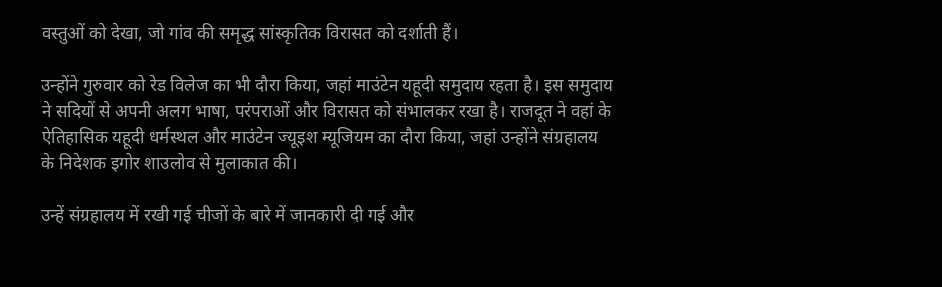वस्तुओं को देखा, जो गांव की समृद्ध सांस्कृतिक विरासत को दर्शाती हैं।

उन्होंने गुरुवार को रेड विलेज का भी दौरा किया, जहां माउंटेन यहूदी समुदाय रहता है। इस समुदाय ने सदियों से अपनी अलग भाषा, परंपराओं और विरासत को संभालकर रखा है। राजदूत ने वहां के ऐतिहासिक यहूदी धर्मस्थल और माउंटेन ज्यूइश म्यूजियम का दौरा किया, जहां उन्होंने संग्रहालय के निदेशक इगोर शाउलोव से मुलाकात की।

उन्हें संग्रहालय में रखी गई चीजों के बारे में जानकारी दी गई और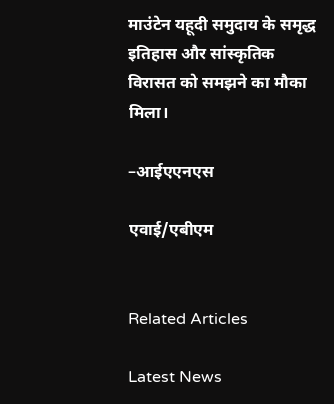माउंटेन यहूदी समुदाय के समृद्ध इतिहास और सांस्कृतिक विरासत को समझने का मौका मिला।

–आईएएनएस

एवाई/एबीएम


Related Articles

Latest News